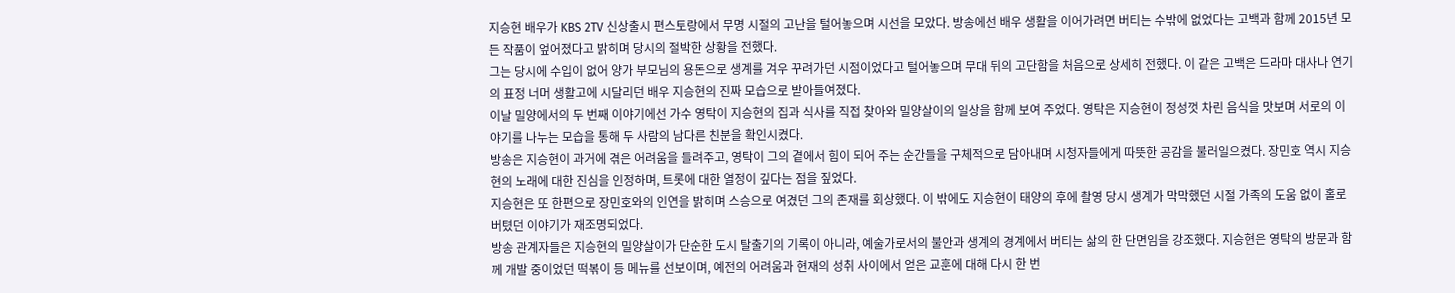지승현 배우가 KBS 2TV 신상출시 편스토랑에서 무명 시절의 고난을 털어놓으며 시선을 모았다. 방송에선 배우 생활을 이어가려면 버티는 수밖에 없었다는 고백과 함께 2015년 모든 작품이 엎어졌다고 밝히며 당시의 절박한 상황을 전했다.
그는 당시에 수입이 없어 양가 부모님의 용돈으로 생계를 겨우 꾸려가던 시점이었다고 털어놓으며 무대 뒤의 고단함을 처음으로 상세히 전했다. 이 같은 고백은 드라마 대사나 연기의 표정 너머 생활고에 시달리던 배우 지승현의 진짜 모습으로 받아들여졌다.
이날 밀양에서의 두 번째 이야기에선 가수 영탁이 지승현의 집과 식사를 직접 찾아와 밀양살이의 일상을 함께 보여 주었다. 영탁은 지승현이 정성껏 차린 음식을 맛보며 서로의 이야기를 나누는 모습을 통해 두 사람의 남다른 친분을 확인시켰다.
방송은 지승현이 과거에 겪은 어려움을 들려주고, 영탁이 그의 곁에서 힘이 되어 주는 순간들을 구체적으로 담아내며 시청자들에게 따뜻한 공감을 불러일으켰다. 장민호 역시 지승현의 노래에 대한 진심을 인정하며, 트롯에 대한 열정이 깊다는 점을 짚었다.
지승현은 또 한편으로 장민호와의 인연을 밝히며 스승으로 여겼던 그의 존재를 회상했다. 이 밖에도 지승현이 태양의 후에 촬영 당시 생계가 막막했던 시절 가족의 도움 없이 홀로 버텼던 이야기가 재조명되었다.
방송 관계자들은 지승현의 밀양살이가 단순한 도시 탈출기의 기록이 아니라, 예술가로서의 불안과 생계의 경계에서 버티는 삶의 한 단면임을 강조했다. 지승현은 영탁의 방문과 함께 개발 중이었던 떡볶이 등 메뉴를 선보이며, 예전의 어려움과 현재의 성취 사이에서 얻은 교훈에 대해 다시 한 번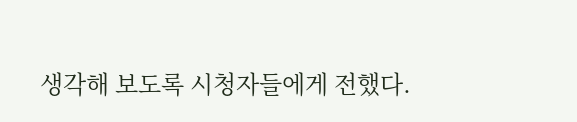생각해 보도록 시청자들에게 전했다.